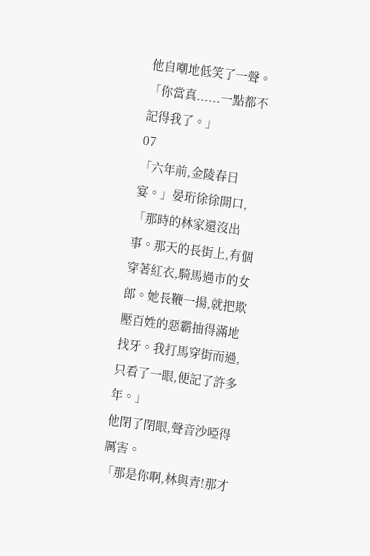他自嘲地低笑了一聲。
「你當真......一點都不記得我了。」
07
「六年前,金陵春日宴。」晏珩徐徐開口,「那時的林家還沒出事。那天的長街上,有個穿著紅衣,騎馬過市的女郎。她長鞭一揚,就把欺壓百姓的惡霸抽得滿地找牙。我打馬穿街而過,只看了一眼,便記了許多年。」
他閉了閉眼,聲音沙啞得厲害。
「那是你啊,林與青!那才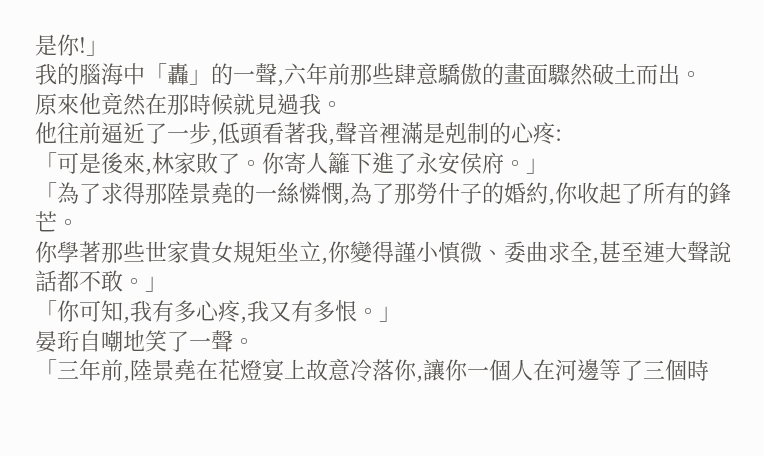是你!」
我的腦海中「轟」的一聲,六年前那些肆意驕傲的畫面驟然破土而出。
原來他竟然在那時候就見過我。
他往前逼近了一步,低頭看著我,聲音裡滿是剋制的心疼:
「可是後來,林家敗了。你寄人籬下進了永安侯府。」
「為了求得那陸景堯的一絲憐憫,為了那勞什子的婚約,你收起了所有的鋒芒。
你學著那些世家貴女規矩坐立,你變得謹小慎微、委曲求全,甚至連大聲說話都不敢。」
「你可知,我有多心疼,我又有多恨。」
晏珩自嘲地笑了一聲。
「三年前,陸景堯在花燈宴上故意冷落你,讓你一個人在河邊等了三個時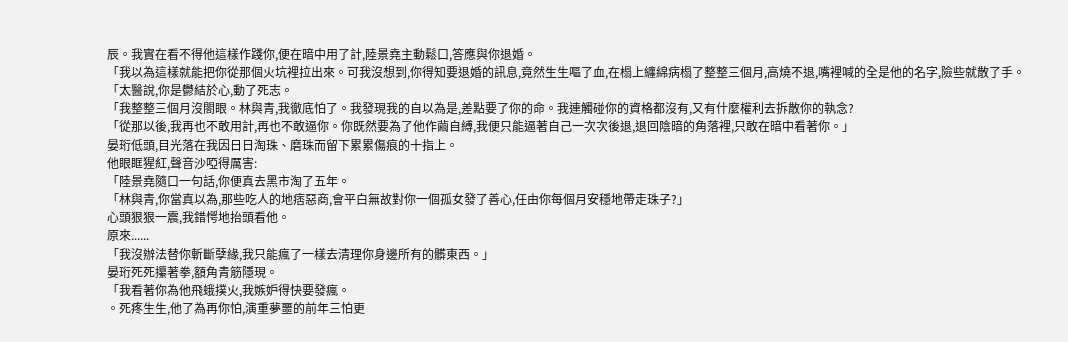辰。我實在看不得他這樣作踐你,便在暗中用了計,陸景堯主動鬆口,答應與你退婚。
「我以為這樣就能把你從那個火坑裡拉出來。可我沒想到,你得知要退婚的訊息,竟然生生嘔了血,在榻上纏綿病榻了整整三個月,高燒不退,嘴裡喊的全是他的名字,險些就散了手。
「太醫說,你是鬱結於心,動了死志。
「我整整三個月沒閤眼。林與青,我徹底怕了。我發現我的自以為是,差點要了你的命。我連觸碰你的資格都沒有,又有什麼權利去拆散你的執念?
「從那以後,我再也不敢用計,再也不敢逼你。你既然要為了他作繭自縛,我便只能逼著自己一次次後退,退回陰暗的角落裡,只敢在暗中看著你。」
晏珩低頭,目光落在我因日日淘珠、磨珠而留下累累傷痕的十指上。
他眼眶猩紅,聲音沙啞得厲害:
「陸景堯隨口一句話,你便真去黑市淘了五年。
「林與青,你當真以為,那些吃人的地痞惡商,會平白無故對你一個孤女發了善心,任由你每個月安穩地帶走珠子?」
心頭狠狠一震,我錯愕地抬頭看他。
原來......
「我沒辦法替你斬斷孽緣,我只能瘋了一樣去清理你身邊所有的髒東西。」
晏珩死死攥著拳,額角青筋隱現。
「我看著你為他飛蛾撲火,我嫉妒得快要發瘋。
。死疼生生,他了為再你怕,演重夢噩的前年三怕更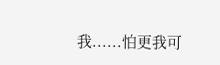我......怕更我可